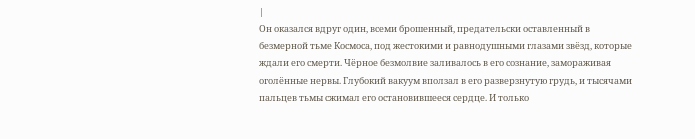|
Он оказался вдруг один, всеми брошенный, предательски оставленный в безмерной тьме Космоса, под жестокими и равнодушными глазами звёзд, которые ждали его смерти. Чёрное безмолвие заливалось в его сознание, замораживая оголённые нервы. Глубокий вакуум вползал в его разверзнутую грудь, и тысячами пальцев тьмы сжимал его остановившееся сердце. И только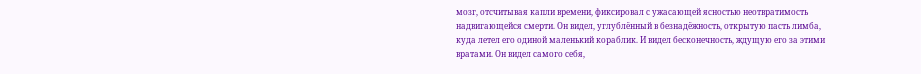мозг, отсчитывая капли времени, фиксировал с ужасающей ясностью неотвратимость надвигающейся смерти. Он видел, углублённый в безнадёжность, открытую пасть лимба, куда летел его одиной маленький кораблик. И видел бесконечность, ждущую его за этими вратами. Он видел самого себя,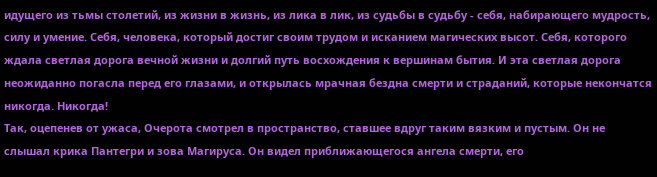идущего из тьмы столетий, из жизни в жизнь, из лика в лик, из судьбы в судьбу - себя, набирающего мудрость, силу и умение. Себя, человека, который достиг своим трудом и исканием магических высот. Себя, которого ждала светлая дорога вечной жизни и долгий путь восхождения к вершинам бытия. И эта светлая дорога неожиданно погасла перед его глазами, и открылась мрачная бездна смерти и страданий, которые некончатся никогда. Никогда!
Так, оцепенев от ужаса, Очерота смотрел в пространство, ставшее вдруг таким вязким и пустым. Он не слышал крика Пантегри и зова Магируса. Он видел приближающегося ангела смерти, его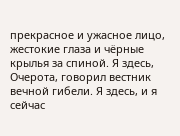прекрасное и ужасное лицо, жестокие глаза и чёрные крылья за спиной. Я здесь, Очерота, говорил вестник вечной гибели. Я здесь, и я сейчас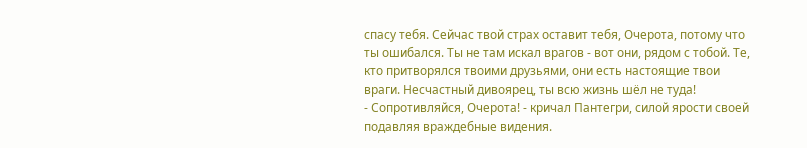спасу тебя. Сейчас твой страх оставит тебя, Очерота, потому что ты ошибался. Ты не там искал врагов - вот они, рядом с тобой. Те, кто притворялся твоими друзьями, они есть настоящие твои враги. Несчастный дивоярец, ты всю жизнь шёл не туда!
- Сопротивляйся, Очерота! - кричал Пантегри, силой ярости своей подавляя враждебные видения.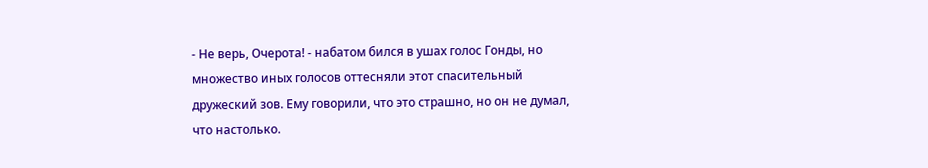- Не верь, Очерота! - набатом бился в ушах голос Гонды, но множество иных голосов оттесняли этот спасительный дружеский зов. Ему говорили, что это страшно, но он не думал, что настолько.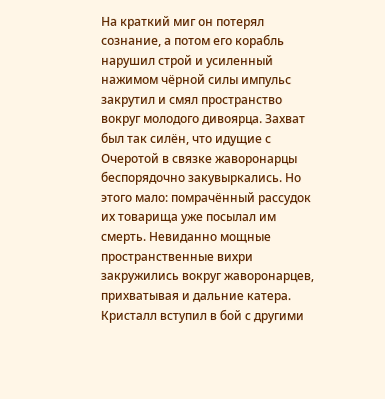На краткий миг он потерял сознание, а потом его корабль нарушил строй и усиленный нажимом чёрной силы импульс закрутил и смял пространство вокруг молодого дивоярца. Захват был так силён, что идущие с Очеротой в связке жаворонарцы беспорядочно закувыркались. Но этого мало: помрачённый рассудок их товарища уже посылал им смерть. Невиданно мощные пространственные вихри закружились вокруг жаворонарцев, прихватывая и дальние катера. Кристалл вступил в бой с другими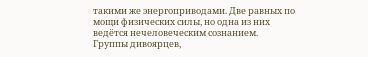такими же энергоприводами. Две равных по мощи физических силы, но одна из них ведётся нечеловеческим сознанием.
Группы дивоярцев,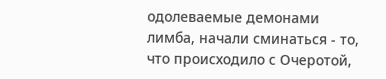одолеваемые демонами лимба, начали сминаться - то, что происходило с Очеротой,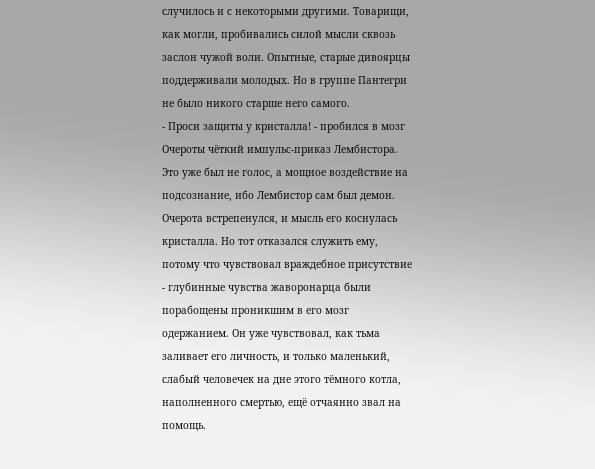случилось и с некоторыми другими. Товарищи, как могли, пробивались силой мысли сквозь заслон чужой воли. Опытные, старые дивоярцы поддерживали молодых. Но в группе Пантегри не было никого старше него самого.
- Проси защиты у кристалла! - пробился в мозг Очероты чёткий импульс-приказ Лембистора.
Это уже был не голос, а мощное воздействие на подсознание, ибо Лембистор сам был демон.
Очерота встрепенулся, и мысль его коснулась кристалла. Но тот отказался служить ему, потому что чувствовал враждебное присутствие - глубинные чувства жаворонарца были порабощены проникшим в его мозг одержанием. Он уже чувствовал, как тьма заливает его личность, и только маленький, слабый человечек на дне этого тёмного котла, наполненного смертью, ещё отчаянно звал на помощь.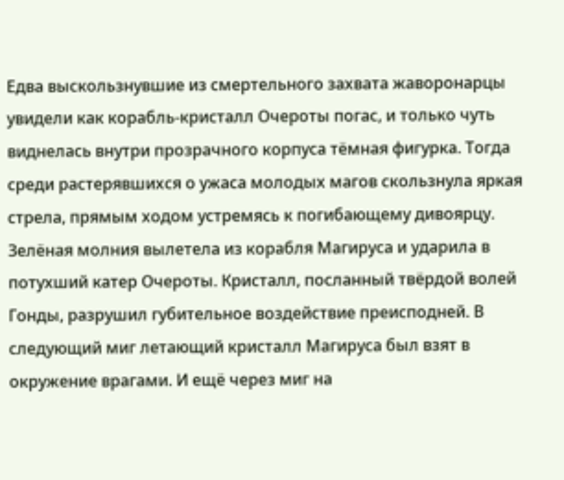Едва выскользнувшие из смертельного захвата жаворонарцы увидели как корабль-кристалл Очероты погас, и только чуть виднелась внутри прозрачного корпуса тёмная фигурка. Тогда среди растерявшихся о ужаса молодых магов скользнула яркая стрела, прямым ходом устремясь к погибающему дивоярцу. Зелёная молния вылетела из корабля Магируса и ударила в потухший катер Очероты. Кристалл, посланный твёрдой волей Гонды, разрушил губительное воздействие преисподней. В следующий миг летающий кристалл Магируса был взят в окружение врагами. И ещё через миг на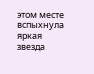этом месте вспыхнула яркая звезда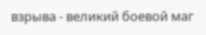взрыва - великий боевой маг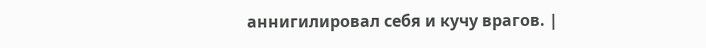аннигилировал себя и кучу врагов. |